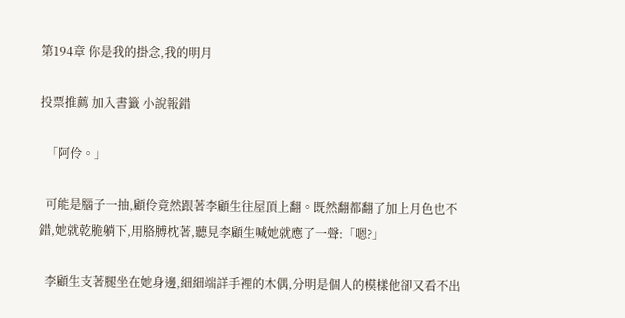第194章 你是我的掛念,我的明月

投票推薦 加入書籤 小說報錯

  「阿伶。」

  可能是腦子一抽,顧伶竟然跟著李顧生往屋頂上翻。既然翻都翻了加上月色也不錯,她就乾脆躺下,用胳膊枕著,聽見李顧生喊她就應了一聲:「嗯?」

  李顧生支著腿坐在她身邊,細細端詳手裡的木偶,分明是個人的模樣他卻又看不出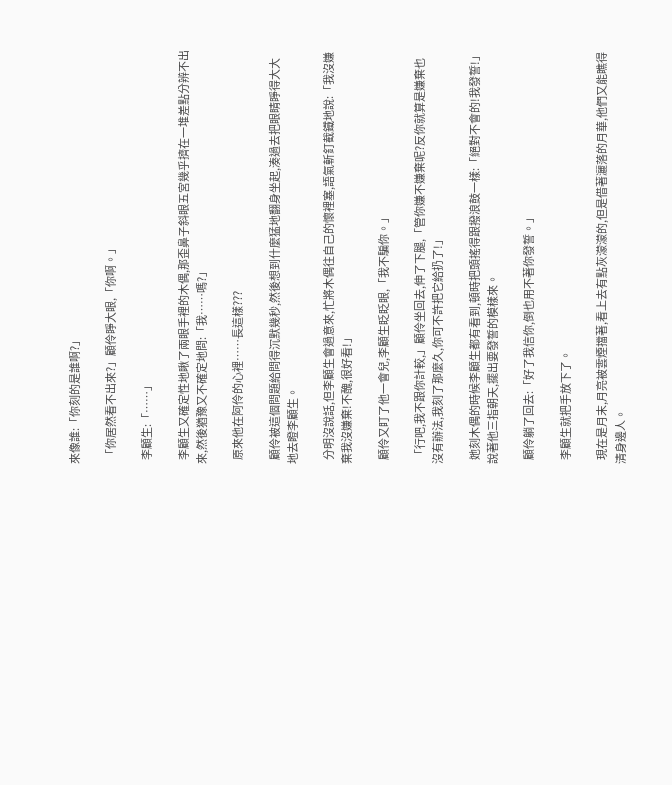來像誰:「你刻的是誰啊?」

  「你居然看不出來?」顧伶睜大眼,「你啊。」

  李顧生:「……」

  李顧生又確定性地瞅了兩眼手裡的木偶,那歪鼻子斜眼五宮幾乎擠在一堆差點分辨不出來,然後猶豫又不確定地問:「我……嗎?」

  原來他在阿伶的心裡……長這樣???

  顧伶被這個問題給問得沉默幾秒,然後想到什麼猛地翻身坐起,湊過去把眼睛睜得大大地去瞪李顧生。

  分明沒說話,但李顧生會過意來,忙將木偶往自己的懷裡塞,語氣斬釘截鐵地說:「我沒嫌棄我沒嫌棄!不醜,很好看!」

  顧伶又盯了他一會兒,李顧生眨眨眼,「我不騙你。」

  「行吧,我不跟你計較,」顧伶坐回去,伸了下腿,「管你嫌不嫌棄呢?反你就算是嫌棄也沒有辦法,我刻了那麼久,你可不許把它給扔了!」

  她刻木偶的時候李顧生都有看到,頓時把頭搖得跟撥浪鼓一樣:「絕對不會的!我發誓!」說著他三指朝天,擺出要發誓的模樣來。

  顧伶躺了回去:「好了我信你,倒也用不著你發誓。」

  李顧生就把手放下了。

  現在是月末,月亮被雲煙擋著,看上去有點灰濛濛的,但是借著灑落的月華,他們又能瞧得清身邊人。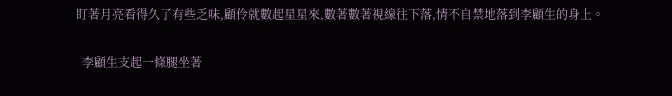盯著月亮看得久了有些乏味,顧伶就數起星星來,數著數著視線往下落,情不自禁地落到李顧生的身上。

  李顧生支起一條腿坐著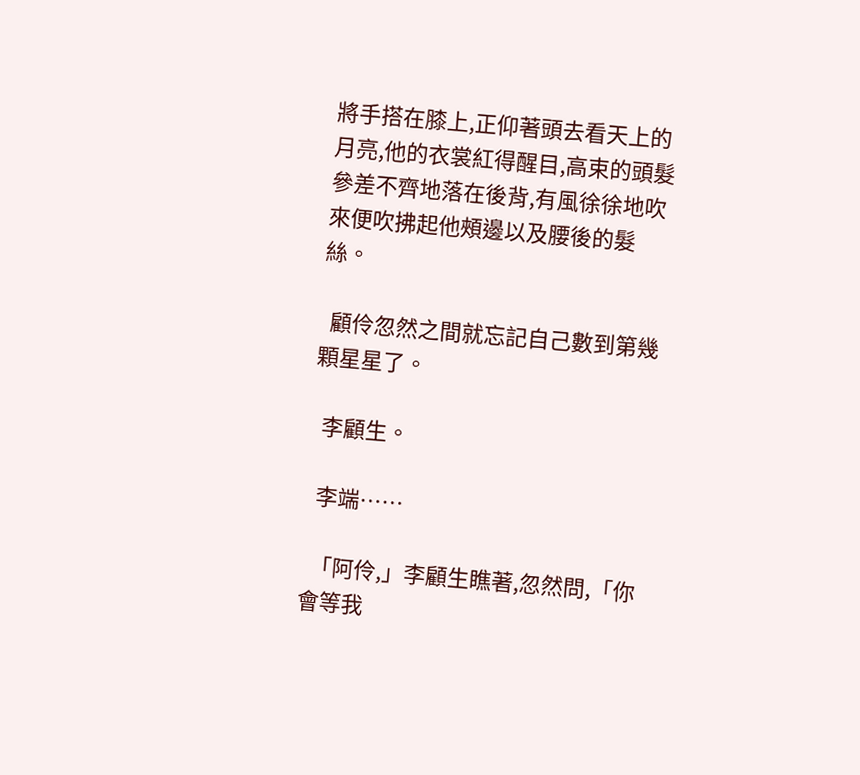將手搭在膝上,正仰著頭去看天上的月亮,他的衣裳紅得醒目,高束的頭髮參差不齊地落在後背,有風徐徐地吹來便吹拂起他頰邊以及腰後的髮絲。

  顧伶忽然之間就忘記自己數到第幾顆星星了。

  李顧生。

  李端……

  「阿伶,」李顧生瞧著,忽然問,「你會等我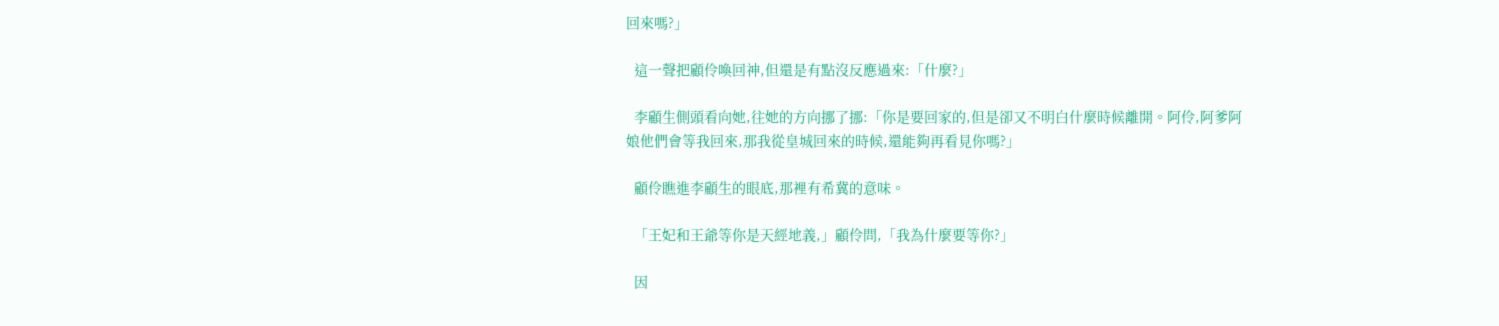回來嗎?」

  這一聲把顧伶喚回神,但還是有點沒反應過來:「什麼?」

  李顧生側頭看向她,往她的方向挪了挪:「你是要回家的,但是卻又不明白什麼時候離開。阿伶,阿爹阿娘他們會等我回來,那我從皇城回來的時候,還能夠再看見你嗎?」

  顧伶瞧進李顧生的眼底,那裡有希冀的意味。

  「王妃和王爺等你是天經地義,」顧伶問,「我為什麼要等你?」

  因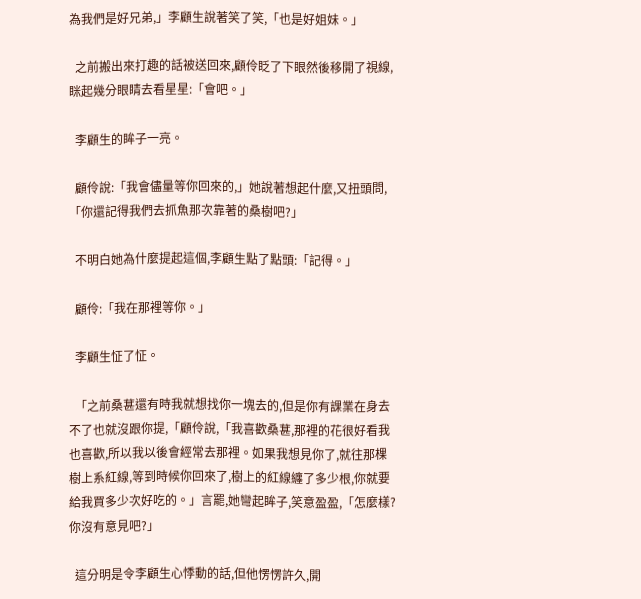為我們是好兄弟,」李顧生說著笑了笑,「也是好姐妹。」

  之前搬出來打趣的話被送回來,顧伶眨了下眼然後移開了視線,眯起幾分眼睛去看星星:「會吧。」

  李顧生的眸子一亮。

  顧伶說:「我會儘量等你回來的,」她說著想起什麼,又扭頭問,「你還記得我們去抓魚那次靠著的桑樹吧?」

  不明白她為什麼提起這個,李顧生點了點頭:「記得。」

  顧伶:「我在那裡等你。」

  李顧生怔了怔。

  「之前桑葚還有時我就想找你一塊去的,但是你有課業在身去不了也就沒跟你提,「顧伶說,「我喜歡桑葚,那裡的花很好看我也喜歡,所以我以後會經常去那裡。如果我想見你了,就往那棵樹上系紅線,等到時候你回來了,樹上的紅線纏了多少根,你就要給我買多少次好吃的。」言罷,她彎起眸子,笑意盈盈,「怎麼樣?你沒有意見吧?」

  這分明是令李顧生心悸動的話,但他愣愣許久,開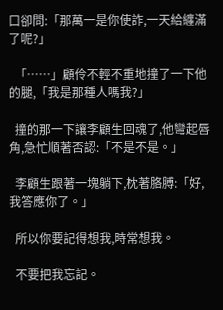口卻問:「那萬一是你使詐,一天給纏滿了呢?」

  「……」顧伶不輕不重地撞了一下他的腿,「我是那種人嗎我?」

  撞的那一下讓李顧生回魂了,他彎起唇角,急忙順著否認:「不是不是。」

  李顧生跟著一塊躺下,枕著胳膊:「好,我答應你了。」

  所以你要記得想我,時常想我。

  不要把我忘記。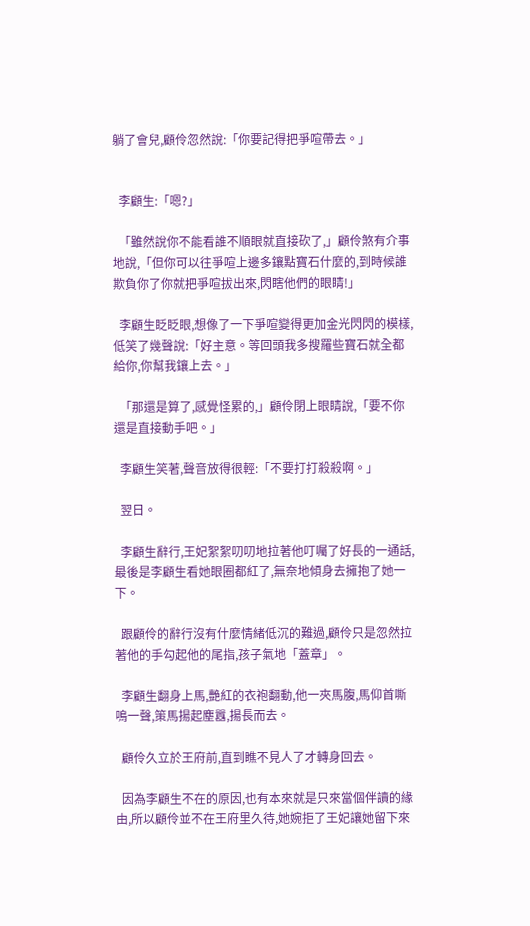躺了會兒,顧伶忽然說:「你要記得把爭喧帶去。」


  李顧生:「嗯?」

  「雖然說你不能看誰不順眼就直接砍了,」顧伶煞有介事地說,「但你可以往爭喧上邊多鑲點寶石什麼的,到時候誰欺負你了你就把爭喧拔出來,閃瞎他們的眼睛!」

  李顧生眨眨眼,想像了一下爭喧變得更加金光閃閃的模樣,低笑了幾聲說:「好主意。等回頭我多搜羅些寶石就全都給你,你幫我鑲上去。」

  「那還是算了,感覺怪累的,」顧伶閉上眼睛說,「要不你還是直接動手吧。」

  李顧生笑著,聲音放得很輕:「不要打打殺殺啊。」

  翌日。

  李顧生辭行,王妃絮絮叨叨地拉著他叮囑了好長的一通話,最後是李顧生看她眼圈都紅了,無奈地傾身去擁抱了她一下。

  跟顧伶的辭行沒有什麼情緒低沉的難過,顧伶只是忽然拉著他的手勾起他的尾指,孩子氣地「蓋章」。

  李顧生翻身上馬,艷紅的衣袍翻動,他一夾馬腹,馬仰首嘶鳴一聲,策馬揚起塵囂,揚長而去。

  顧伶久立於王府前,直到瞧不見人了才轉身回去。

  因為李顧生不在的原因,也有本來就是只來當個伴讀的緣由,所以顧伶並不在王府里久待,她婉拒了王妃讓她留下來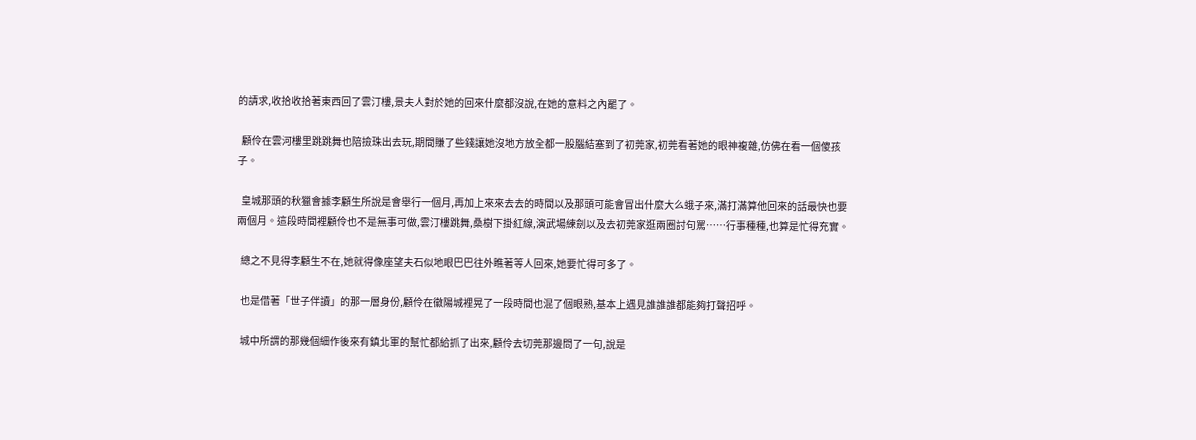的請求,收拾收拾著東西回了雲汀樓,景夫人對於她的回來什麼都沒說,在她的意料之內罷了。

  顧伶在雲河樓里跳跳舞也陪撿珠出去玩,期間賺了些錢讓她沒地方放全都一股腦結塞到了初莞家,初莞看著她的眼神複雜,仿佛在看一個傻孩子。

  皇城那頭的秋獵會據李顧生所說是會舉行一個月,再加上來來去去的時間以及那頭可能會冒出什麼大么蛾子來,滿打滿算他回來的話最快也要兩個月。這段時間裡顧伶也不是無事可做,雲汀樓跳舞,桑樹下掛紅線,演武場練劍以及去初莞家逛兩圈討句罵……行事種種,也算是忙得充實。

  總之不見得李顧生不在,她就得像座望夫石似地眼巴巴往外瞧著等人回來,她要忙得可多了。

  也是借著「世子伴讀」的那一層身份,顧伶在徽陽城裡晃了一段時間也混了個眼熟,基本上遇見誰誰誰都能夠打聲招呼。

  城中所謂的那幾個細作後來有鎮北軍的幫忙都給抓了出來,顧伶去切莞那邊問了一句,說是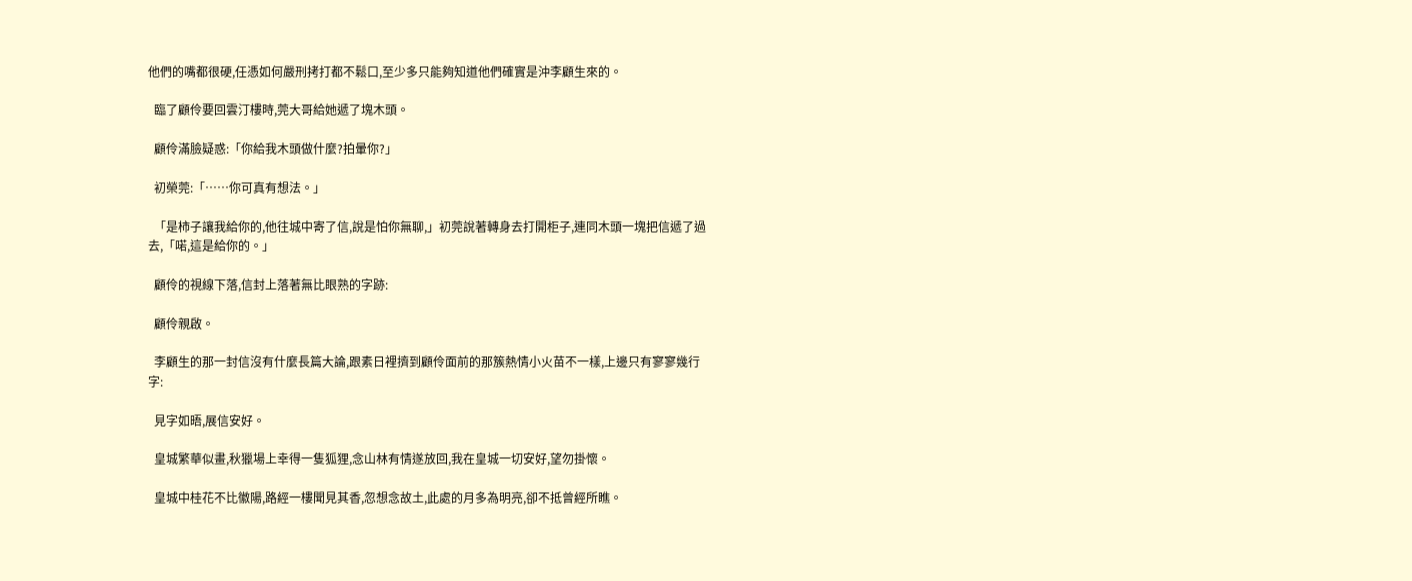他們的嘴都很硬,任憑如何嚴刑拷打都不鬆口,至少多只能夠知道他們確實是沖李顧生來的。

  臨了顧伶要回雲汀樓時,莞大哥給她遞了塊木頭。

  顧伶滿臉疑惑:「你給我木頭做什麼?拍暈你?」

  初榮莞:「……你可真有想法。」

  「是柿子讓我給你的,他往城中寄了信,說是怕你無聊,」初莞說著轉身去打開柜子,連同木頭一塊把信遞了過去,「喏,這是給你的。」

  顧伶的視線下落,信封上落著無比眼熟的字跡:

  顧伶親啟。

  李顧生的那一封信沒有什麼長篇大論,跟素日裡擠到顧伶面前的那簇熱情小火苗不一樣,上邊只有寥寥幾行字:

  見字如晤,展信安好。

  皇城繁華似畫,秋獵場上幸得一隻狐狸,念山林有情遂放回,我在皇城一切安好,望勿掛懷。

  皇城中桂花不比徽陽,路經一樓聞見其香,忽想念故土,此處的月多為明亮,卻不抵曾經所瞧。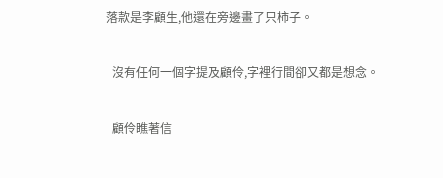落款是李顧生,他還在旁邊畫了只柿子。

  沒有任何一個字提及顧伶,字裡行間卻又都是想念。

  顧伶瞧著信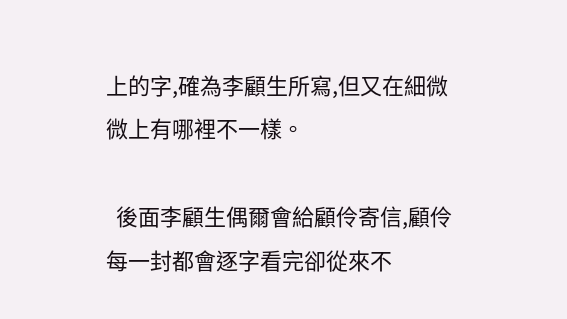上的字,確為李顧生所寫,但又在細微微上有哪裡不一樣。

  後面李顧生偶爾會給顧伶寄信,顧伶每一封都會逐字看完卻從來不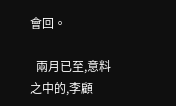會回。

  兩月已至,意料之中的,李顧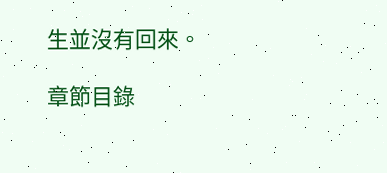生並沒有回來。

章節目錄